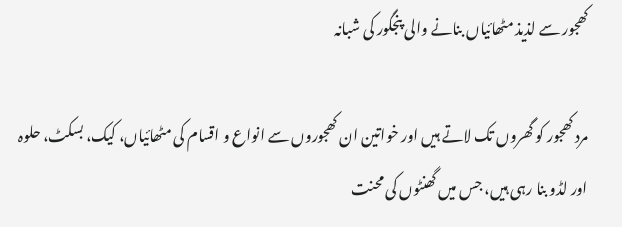کھجور سے لذیذ مٹھائیاں بنانے والی پنجگور کی شبانہ

مرد کھجور کو گھروں تک لاتے ہیں اور خواتین ان کھجوروں سے انواع و اقسام کی مٹھائیاں، کیک، بسکٹ، حلوہ اور لڈو بنا رہی ہیں، جس میں گھنٹوں کی محنت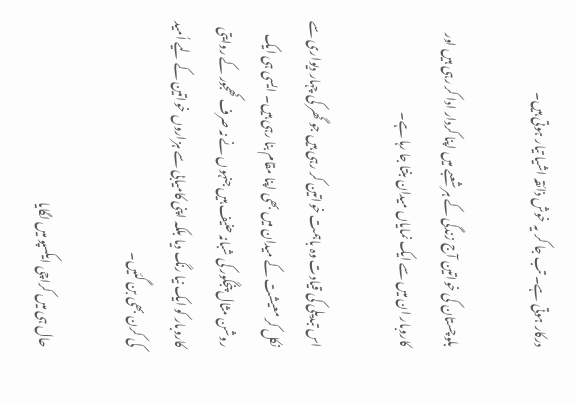درکار ہوتی ہے۔ تب جا کر یہ خوش ذائقہ اشیا تیار ہوتی ہیں۔

بلوچستان کی خواتین آج زندگی کے ہر شعبے میں اپنا کردار ادا کر رہی ہیں اور کاروبار ان میں سے ایک نمایاں میدان بنتا جا رہا ہے۔

اس تبدیلی کی قیادت وہ باہمت خواتین کر رہی ہیں جو گھر کی چہار دیواری سے نکل کر معیشت کے میدان میں بھی اپنا مقام بنا رہی ہیں۔ ایسی ہی ایک روشن مثال پنجگور کی شبانہ حنیف ہیں جنہوں نے نہ صرف کھجور کے روایتی کاروبار کو ایک نیا رنگ دیا بلکہ اپنی کامیابی سے ہزاروں خواتین کے لیے اُمید کی کرن بھی بن گئیں۔

حال ہی میں کراچی ایکسپو میں لگایا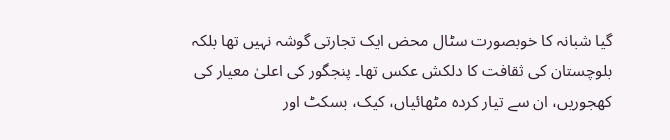گیا شبانہ کا خوبصورت سٹال محض ایک تجارتی گوشہ نہیں تھا بلکہ بلوچستان کی ثقافت کا دلکش عکس تھا۔ پنجگور کی اعلیٰ معیار کی کھجوریں، ان سے تیار کردہ مٹھائیاں، کیک، بسکٹ اور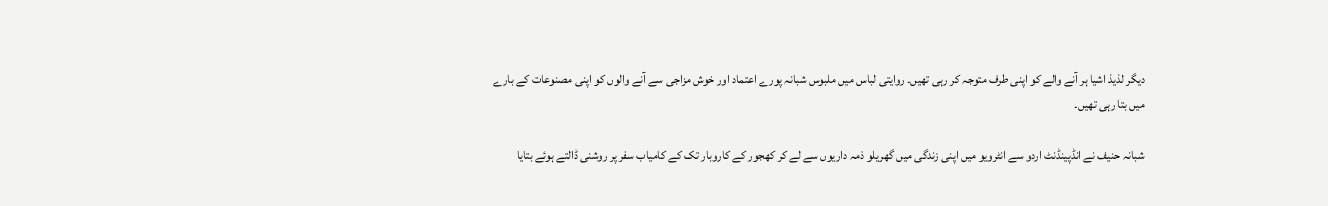دیگر لذیذ اشیا ہر آنے والے کو اپنی طرف متوجہ کر رہی تھیں۔ روایتی لباس میں ملبوس شبانہ پورے اعتماد اور خوش مزاجی سے آنے والوں کو اپنی مصنوعات کے بارے میں بتا رہی تھیں۔

شبانہ حنیف نے انڈپینڈنٹ اردو سے انٹرویو میں اپنی زندگی میں گھریلو ذمہ داریوں سے لے کر کھجور کے کاروبار تک کے کامیاب سفر پر روشنی ڈالتے ہوئے بتایا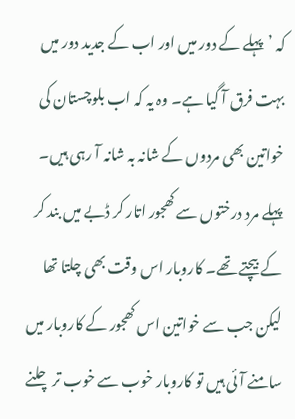کہ ’پہلے کے دور میں اور اب کے جدید دور میں بہت فرق آ گیا ہے۔ وہ یہ کہ اب بلوچستان کی خواتین بھی مردوں کے شانہ بہ شانہ آ رہی ہیں۔ پہلے مرد درختوں سے کھجور اتار کر ڈبے میں بند کر کے بیچتے تھے۔ کاروبار اس وقت بھی چلتا تھا لیکن جب سے خواتین اس کھجور کے کاروبار میں سامنے آئی ہیں تو کاروبار خوب سے خوب تر چلنے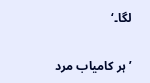لگا۔‘

’ہر کامیاب مرد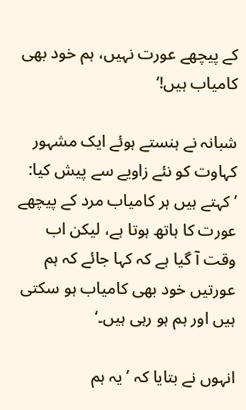کے پیچھے عورت نہیں، ہم خود بھی کامیاب ہیں!‘

شبانہ نے ہنستے ہوئے ایک مشہور کہاوت کو نئے زاویے سے پیش کیا: ’کہتے ہیں ہر کامیاب مرد کے پیچھے عورت کا ہاتھ ہوتا ہے، لیکن اب وقت آ گیا ہے کہ کہا جائے کہ ہم عورتیں خود بھی کامیاب ہو سکتی ہیں اور ہم ہو رہی ہیں۔‘

انہوں نے بتایا کہ ’یہ ہم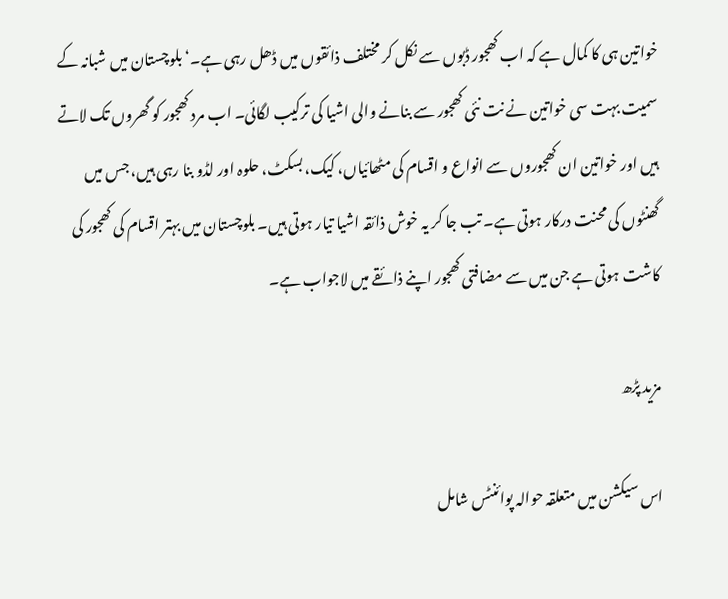خواتین ہی کا کمال ہے کہ اب کھجور ڈبوں سے نکل کر مختلف ذائقوں میں ڈھل رہی ہے۔‘ بلوچستان میں شبانہ کے سمیت بہت سی خواتین نے نت نئی کھجور سے بنانے والی اشیا کی ترکیب لگائی۔ اب مرد کھجور کو گھروں تک لاتے ہیں اور خواتین ان کھجوروں سے انواع و اقسام کی مٹھائیاں، کیک، بسکٹ، حلوہ اور لڈو بنا رہی ہیں، جس میں گھنٹوں کی محنت درکار ہوتی ہے۔ تب جا کر یہ خوش ذائقہ اشیا تیار ہوتی ہیں۔ بلوچستان میں بہتر اقسام کی کھجور کی کاشت ہوتی ہے جن میں سے مضافتی کھجور اپنے ذائقے میں لاجواب ہے۔

مزید پڑھ

اس سیکشن میں متعلقہ حوالہ پوائنٹس شامل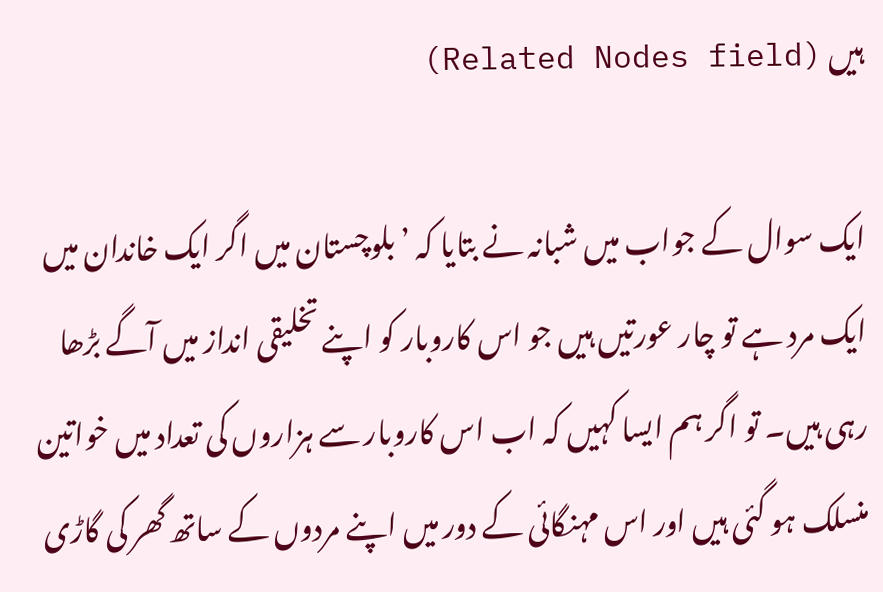ہیں (Related Nodes field)

ایک سوال کے جواب میں شبانہ نے بتایا کہ ’بلوچستان میں اگر ایک خاندان میں ایک مرد ہے تو چار عورتیں ہیں جو اس کاروبار کو اپنے تخلیقی انداز میں آگے بڑھا رہی ہیں۔ تو اگر ہم ایسا کہیں کہ اب اس کاروبار سے ہزاروں کی تعداد میں خواتین منسلک ہو گئی ہیں اور اس مہنگائی کے دور میں اپنے مردوں کے ساتھ گھر کی گاڑی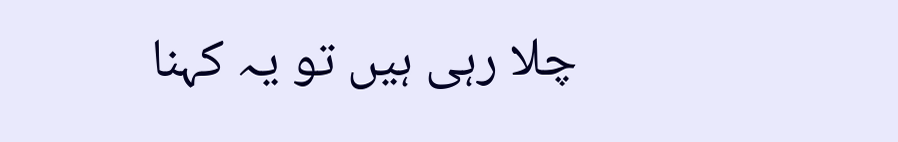چلا رہی ہیں تو یہ کہنا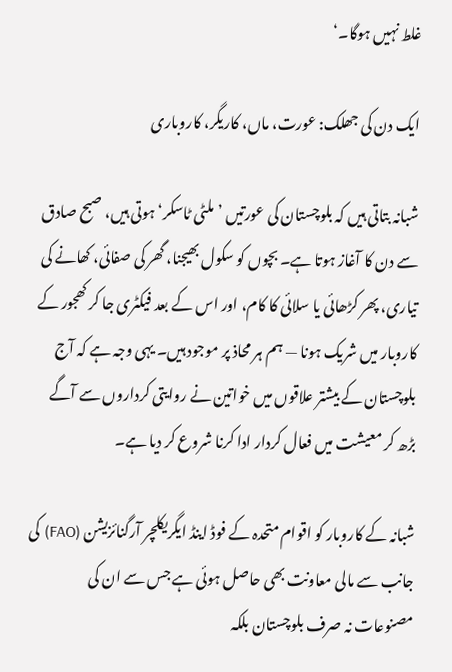غلط نہیں ہوگا۔‘

ایک دن کی جھلک: عورت، ماں، کاریگر، کاروباری

شبانہ بتاتی ہیں کہ بلوچستان کی عورتیں ’ملٹی ٹاسکر‘ ہوتی ہیں، صبح صادق سے دن کا آغاز ہوتا ہے۔ بچوں کو سکول بھیجنا، گھر کی صفائی، کھانے کی تیاری، پھر کڑھائی یا سلائی کا کام، اور اس کے بعد فیکٹری جا کر کھجور کے کاروبار میں شریک ہونا — ہم ہر محاذ پر موجود ہیں۔ یہی وجہ ہے کہ آج بلوچستان کے بیشتر علاقوں میں خواتین نے روایتی کرداروں سے آگے بڑھ کر معیشت میں فعال کردار ادا کرنا شروع کر دیا ہے۔

شبانہ کے کاروبار کو اقوام متحدہ کے فوڈ اینڈ ایگریکلچر آرگنائزیشن (FAO) کی جانب سے مالی معاونت بھی حاصل ہوئی ہے جس سے ان کی مصنوعات نہ صرف بلوچستان بلکہ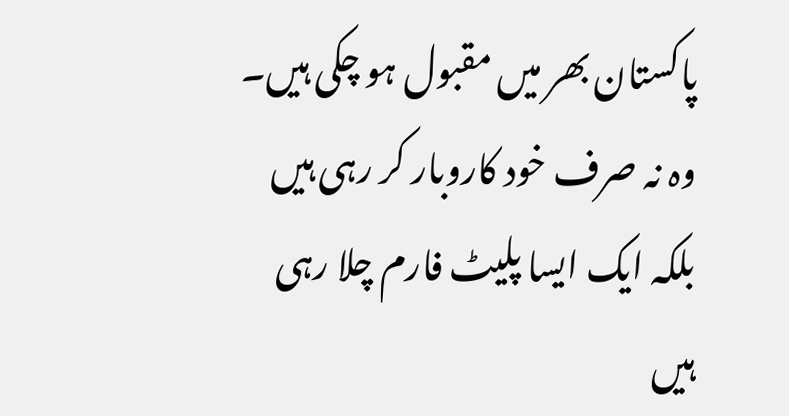پاکستان بھر میں مقبول ہو چکی ہیں۔ وہ نہ صرف خود کاروبار کر رہی ہیں بلکہ ایک ایسا پلیٹ فارم چلا رہی ہیں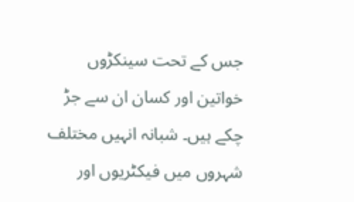جس کے تحت سینکڑوں خواتین اور کسان ان سے جڑ چکے ہیں۔ شبانہ انہیں مختلف شہروں میں فیکٹریوں اور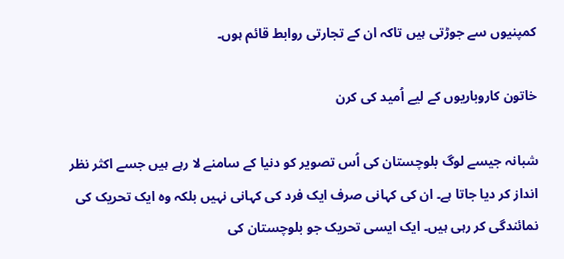کمپنیوں سے جوڑتی ہیں تاکہ ان کے تجارتی روابط قائم ہوں۔

خاتون کاروباریوں کے لیے اُمید کی کرن

شبانہ جیسے لوگ بلوچستان کی اُس تصویر کو دنیا کے سامنے لا رہے ہیں جسے اکثر نظر انداز کر دیا جاتا ہے۔ ان کی کہانی صرف ایک فرد کی کہانی نہیں بلکہ وہ ایک تحریک کی نمائندگی کر رہی ہیں۔ ایک ایسی تحریک جو بلوچستان کی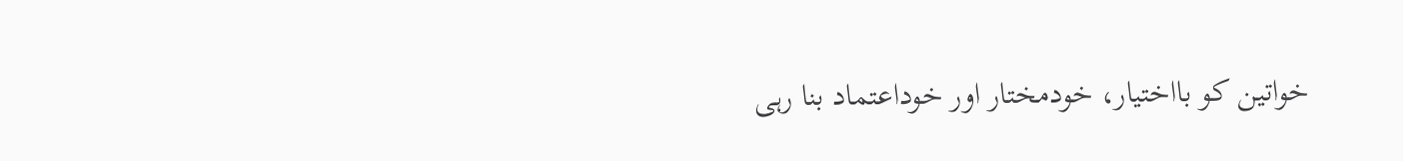خواتین کو بااختیار، خودمختار اور خوداعتماد بنا رہی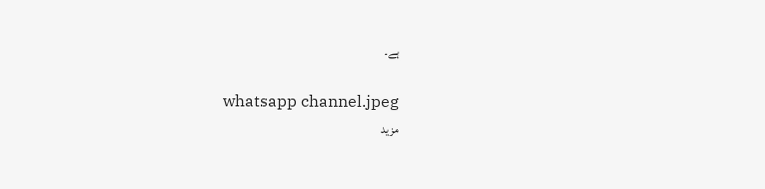ہے۔

whatsapp channel.jpeg
مزید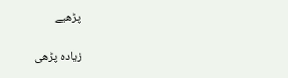پڑھیے

زیادہ پڑھی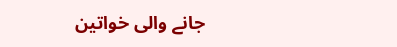جانے والی خواتین